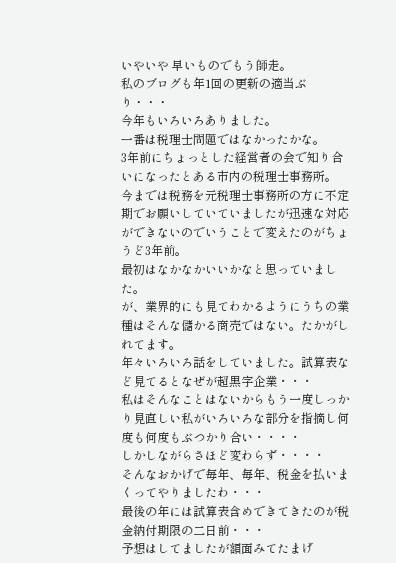いやいや 早いものでもう師走。
私のブログも年1回の更新の適当ぶり・・・
今年もいろいろありました。
一番は税理士問題ではなかったかな。
3年前にちょっとした経営者の会で知り合いになったとある市内の税理士事務所。
今までは税務を元税理士事務所の方に不定期でお願いしていていましたが迅速な対応ができないのでいうことで変えたのがちょうど3年前。
最初はなかなかいいかなと思っていました。
が、業界的にも見てわかるようにうちの業種はそんな儲かる商売ではない。たかがしれてます。
年々いろいろ話をしていました。試算表など見てるとなぜが超黒字企業・・・
私はそんなことはないからもう一度しっかり見直しい私がいろいろな部分を指摘し何度も何度もぶつかり合い・・・・
しかしながらさほど変わらず・・・・
そんなおかげで毎年、毎年、税金を払いまくってやりましたわ・・・
最後の年には試算表含めできてきたのが税金納付期限の二日前・・・
予想はしてましたが額面みてたまげ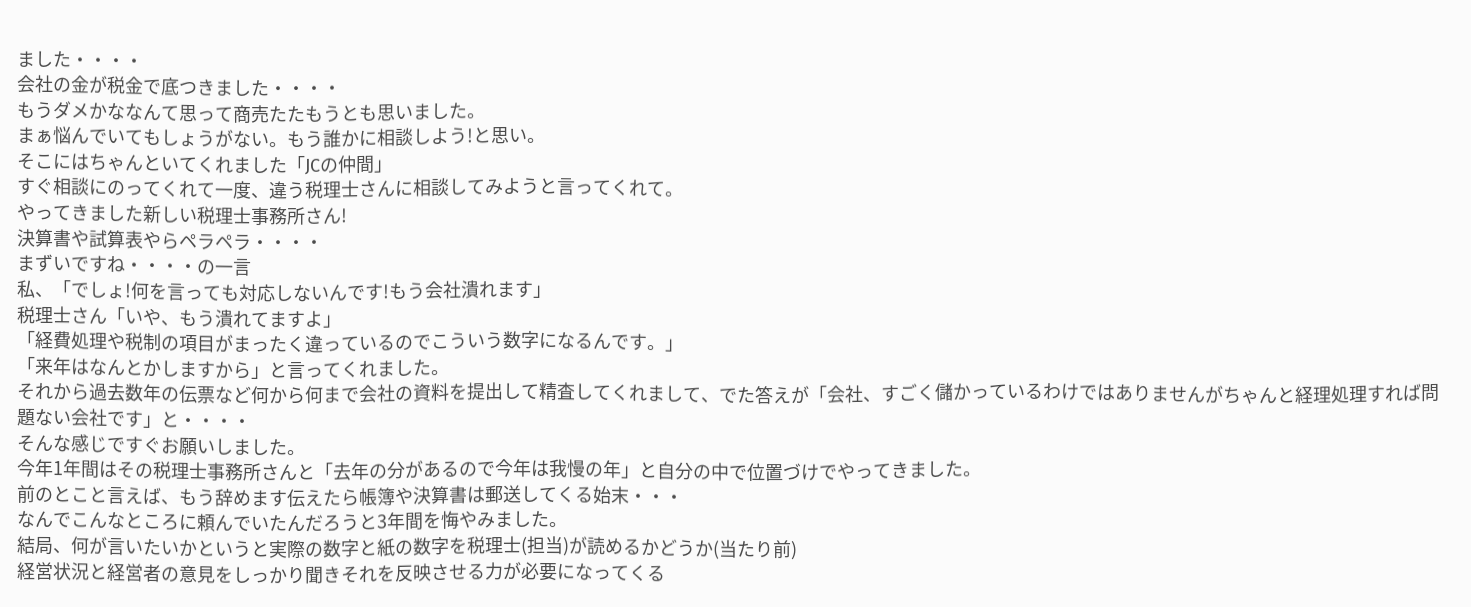ました・・・・
会社の金が税金で底つきました・・・・
もうダメかななんて思って商売たたもうとも思いました。
まぁ悩んでいてもしょうがない。もう誰かに相談しよう!と思い。
そこにはちゃんといてくれました「JCの仲間」
すぐ相談にのってくれて一度、違う税理士さんに相談してみようと言ってくれて。
やってきました新しい税理士事務所さん!
決算書や試算表やらペラペラ・・・・
まずいですね・・・・の一言
私、「でしょ!何を言っても対応しないんです!もう会社潰れます」
税理士さん「いや、もう潰れてますよ」
「経費処理や税制の項目がまったく違っているのでこういう数字になるんです。」
「来年はなんとかしますから」と言ってくれました。
それから過去数年の伝票など何から何まで会社の資料を提出して精査してくれまして、でた答えが「会社、すごく儲かっているわけではありませんがちゃんと経理処理すれば問題ない会社です」と・・・・
そんな感じですぐお願いしました。
今年1年間はその税理士事務所さんと「去年の分があるので今年は我慢の年」と自分の中で位置づけでやってきました。
前のとこと言えば、もう辞めます伝えたら帳簿や決算書は郵送してくる始末・・・
なんでこんなところに頼んでいたんだろうと3年間を悔やみました。
結局、何が言いたいかというと実際の数字と紙の数字を税理士(担当)が読めるかどうか(当たり前)
経営状況と経営者の意見をしっかり聞きそれを反映させる力が必要になってくる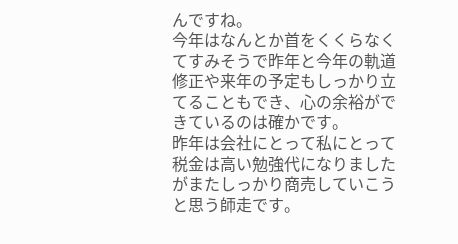んですね。
今年はなんとか首をくくらなくてすみそうで昨年と今年の軌道修正や来年の予定もしっかり立てることもでき、心の余裕ができているのは確かです。
昨年は会社にとって私にとって税金は高い勉強代になりましたがまたしっかり商売していこうと思う師走です。